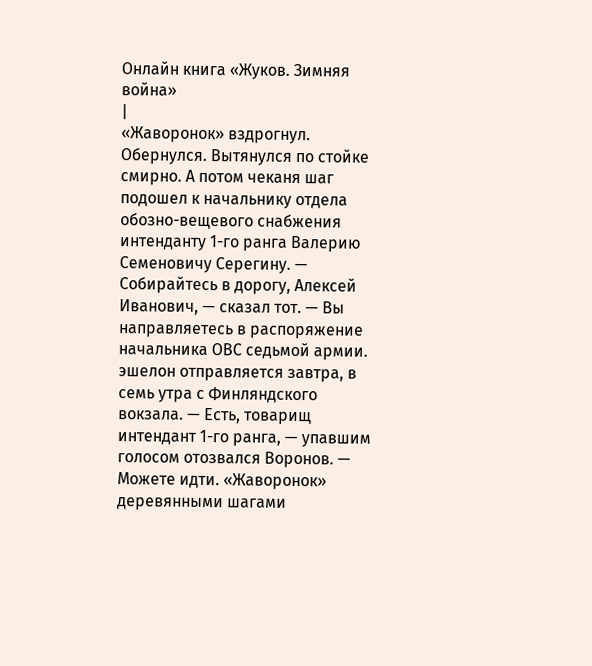Онлайн книга «Жуков. Зимняя война»
|
«Жаворонок» вздрогнул. Обернулся. Вытянулся по стойке смирно. А потом чеканя шаг подошел к начальнику отдела обозно-вещевого снабжения интенданту 1-го ранга Валерию Семеновичу Серегину. — Собирайтесь в дорогу, Алексей Иванович, — сказал тот. — Вы направляетесь в распоряжение начальника ОВС седьмой армии. эшелон отправляется завтра, в семь утра с Финляндского вокзала. — Есть, товарищ интендант 1-го ранга, — упавшим голосом отозвался Воронов. — Можете идти. «Жаворонок» деревянными шагами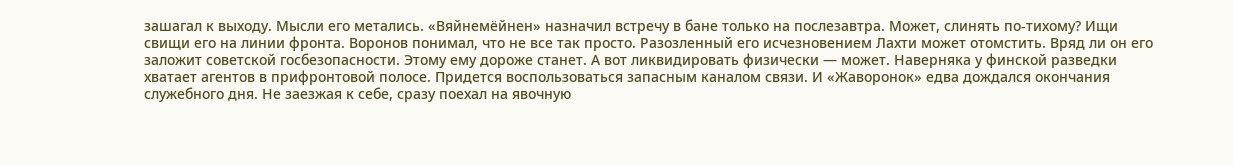зашагал к выходу. Мысли его метались. «Вяйнемёйнен» назначил встречу в бане только на послезавтра. Может, слинять по-тихому? Ищи свищи его на линии фронта. Воронов понимал, что не все так просто. Разозленный его исчезновением Лахти может отомстить. Вряд ли он его заложит советской госбезопасности. Этому ему дороже станет. А вот ликвидировать физически — может. Наверняка у финской разведки хватает агентов в прифронтовой полосе. Придется воспользоваться запасным каналом связи. И «Жаворонок» едва дождался окончания служебного дня. Не заезжая к себе, сразу поехал на явочную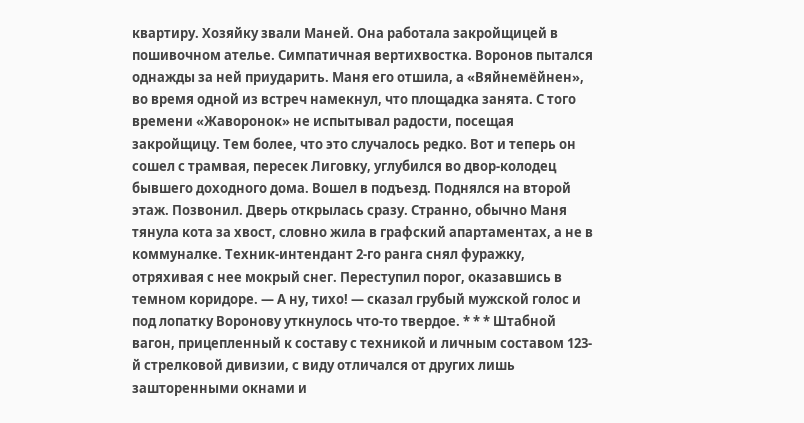квартиру. Хозяйку звали Маней. Она работала закройщицей в пошивочном ателье. Симпатичная вертихвостка. Воронов пытался однажды за ней приударить. Маня его отшила, а «Вяйнемёйнен», во время одной из встреч намекнул, что площадка занята. С того времени «Жаворонок» не испытывал радости, посещая закройщицу. Тем более, что это случалось редко. Вот и теперь он сошел с трамвая, пересек Лиговку, углубился во двор-колодец бывшего доходного дома. Вошел в подъезд. Поднялся на второй этаж. Позвонил. Дверь открылась сразу. Странно, обычно Маня тянула кота за хвост, словно жила в графский апартаментах, а не в коммуналке. Техник-интендант 2-го ранга снял фуражку, отряхивая с нее мокрый снег. Переступил порог, оказавшись в темном коридоре. — А ну, тихо! — сказал грубый мужской голос и под лопатку Воронову уткнулось что-то твердое. * * * Штабной вагон, прицепленный к составу с техникой и личным составом 123-й стрелковой дивизии, с виду отличался от других лишь зашторенными окнами и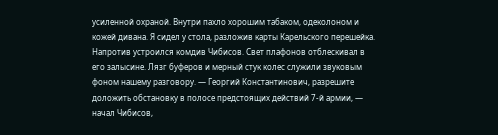усиленной охраной. Внутри пахло хорошим табаком, одеколоном и кожей дивана. Я сидел у стола, разложив карты Карельского перешейка. Напротив устроился комдив Чибисов. Свет плафонов отблескивал в его залысине. Лязг буферов и мерный стук колес служили звуковым фоном нашему разговору. — Георгий Константинович, разрешите доложить обстановку в полосе предстоящих действий 7-й армии, — начал Чибисов,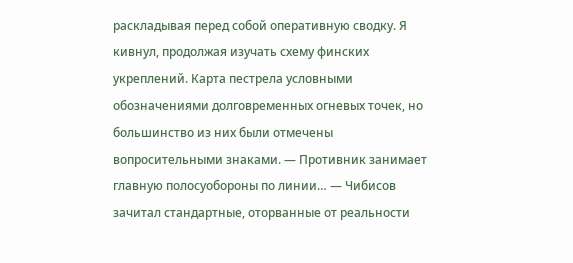раскладывая перед собой оперативную сводку. Я кивнул, продолжая изучать схему финских укреплений. Карта пестрела условными обозначениями долговременных огневых точек, но большинство из них были отмечены вопросительными знаками. — Противник занимает главную полосуобороны по линии… — Чибисов зачитал стандартные, оторванные от реальности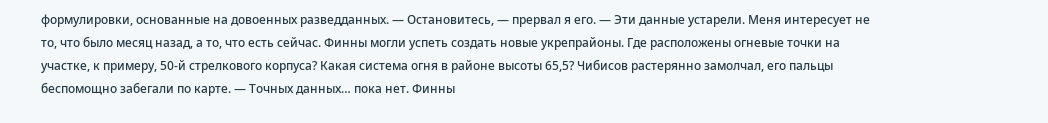формулировки, основанные на довоенных разведданных. — Остановитесь, — прервал я его. — Эти данные устарели. Меня интересует не то, что было месяц назад, а то, что есть сейчас. Финны могли успеть создать новые укрепрайоны. Где расположены огневые точки на участке, к примеру, 50-й стрелкового корпуса? Какая система огня в районе высоты 65,5? Чибисов растерянно замолчал, его пальцы беспомощно забегали по карте. — Точных данных… пока нет. Финны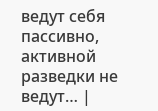ведут себя пассивно, активной разведки не ведут… |